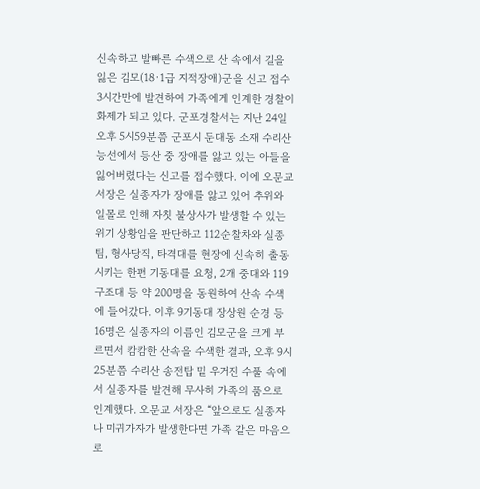신속하고 발빠른 수색으로 산 속에서 길을 잃은 김모(18·1급 지적장애)군을 신고 접수 3시간만에 발견하여 가족에게 인계한 경찰이 화제가 되고 있다. 군포경찰서는 지난 24일 오후 5시59분쯤 군포시 둔대동 소재 수리산 능선에서 등산 중 장애를 앓고 있는 아들을 잃어버렸다는 신고를 접수했다. 이에 오문교 서장은 실종자가 장애를 앓고 있어 추위와 일몰로 인해 자칫 불상사가 발생할 수 있는 위기 상황임을 판단하고 112순찰차와 실종팀, 형사당직, 타격대를 현장에 신속히 출동시키는 한편 기동대를 요청, 2개 중대와 119구조대 등 약 200명을 동원하여 산속 수색에 들어갔다. 이후 9기동대 장상원 순경 등 16명은 실종자의 이름인 김모군을 크게 부르면서 캄캄한 산속을 수색한 결과, 오후 9시25분쯤 수리산 송전탑 밑 우거진 수풀 속에서 실종자를 발견해 무사히 가족의 품으로 인계했다. 오문교 서장은 “앞으로도 실종자나 미귀가자가 발생한다면 가족 같은 마음으로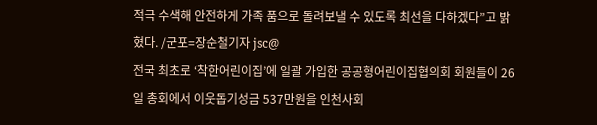적극 수색해 안전하게 가족 품으로 돌려보낼 수 있도록 최선을 다하겠다”고 밝혔다. /군포=장순철기자 jsc@
전국 최초로 ‘착한어린이집’에 일괄 가입한 공공형어린이집협의회 회원들이 26일 총회에서 이웃돕기성금 537만원을 인천사회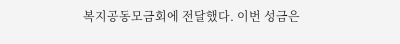복지공동모금회에 전달했다. 이번 성금은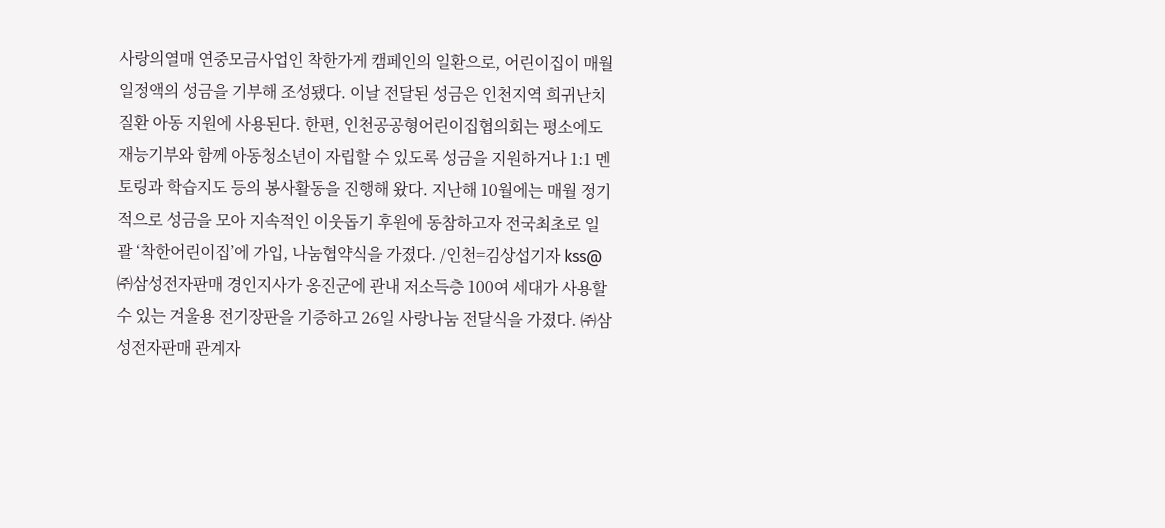사랑의열매 연중모금사업인 착한가게 캠페인의 일환으로, 어린이집이 매월 일정액의 성금을 기부해 조성됐다. 이날 전달된 성금은 인천지역 희귀난치질환 아동 지원에 사용된다. 한편, 인천공공형어린이집협의회는 평소에도 재능기부와 함께 아동청소년이 자립할 수 있도록 성금을 지원하거나 1:1 멘토링과 학습지도 등의 봉사활동을 진행해 왔다. 지난해 10월에는 매월 정기적으로 성금을 모아 지속적인 이웃돕기 후원에 동참하고자 전국최초로 일괄 ‘착한어린이집’에 가입, 나눔협약식을 가졌다. /인천=김상섭기자 kss@
㈜삼성전자판매 경인지사가 옹진군에 관내 저소득층 100여 세대가 사용할 수 있는 겨울용 전기장판을 기증하고 26일 사랑나눔 전달식을 가졌다. ㈜삼성전자판매 관계자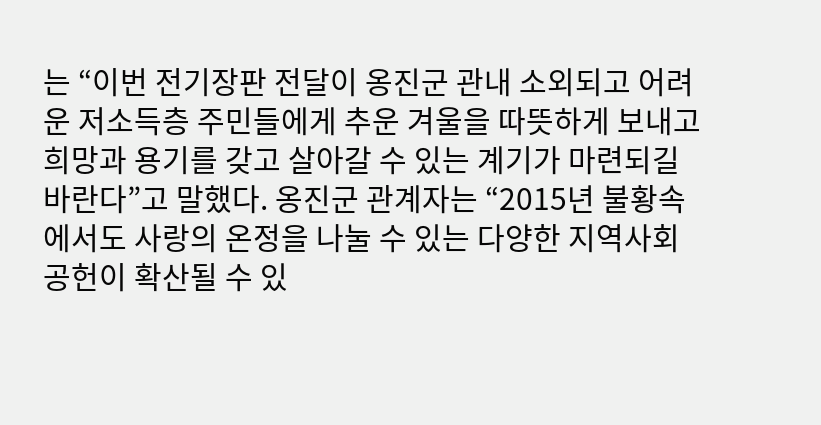는 “이번 전기장판 전달이 옹진군 관내 소외되고 어려운 저소득층 주민들에게 추운 겨울을 따뜻하게 보내고 희망과 용기를 갖고 살아갈 수 있는 계기가 마련되길 바란다”고 말했다. 옹진군 관계자는 “2015년 불황속에서도 사랑의 온정을 나눌 수 있는 다양한 지역사회공헌이 확산될 수 있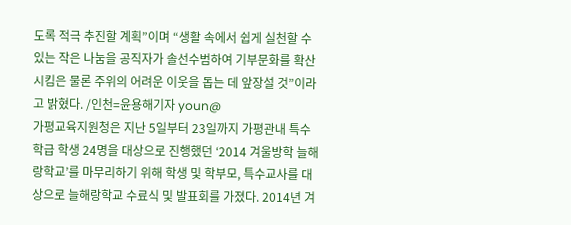도록 적극 추진할 계획”이며 “생활 속에서 쉽게 실천할 수 있는 작은 나눔을 공직자가 솔선수범하여 기부문화를 확산시킴은 물론 주위의 어려운 이웃을 돕는 데 앞장설 것”이라고 밝혔다. /인천=윤용해기자 youn@
가평교육지원청은 지난 5일부터 23일까지 가평관내 특수학급 학생 24명을 대상으로 진행했던 ‘2014 겨울방학 늘해랑학교’를 마무리하기 위해 학생 및 학부모, 특수교사를 대상으로 늘해랑학교 수료식 및 발표회를 가졌다. 2014년 겨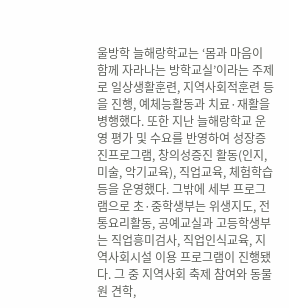울방학 늘해랑학교는 ‘몸과 마음이 함께 자라나는 방학교실’이라는 주제로 일상생활훈련, 지역사회적훈련 등을 진행, 예체능활동과 치료·재활을 병행했다. 또한 지난 늘해랑학교 운영 평가 및 수요를 반영하여 성장증진프로그램, 창의성증진 활동(인지, 미술, 악기교육), 직업교육, 체험학습 등을 운영했다. 그밖에 세부 프로그램으로 초·중학생부는 위생지도, 전통요리활동, 공예교실과 고등학생부는 직업흥미검사, 직업인식교육, 지역사회시설 이용 프로그램이 진행됐다. 그 중 지역사회 축제 참여와 동물원 견학,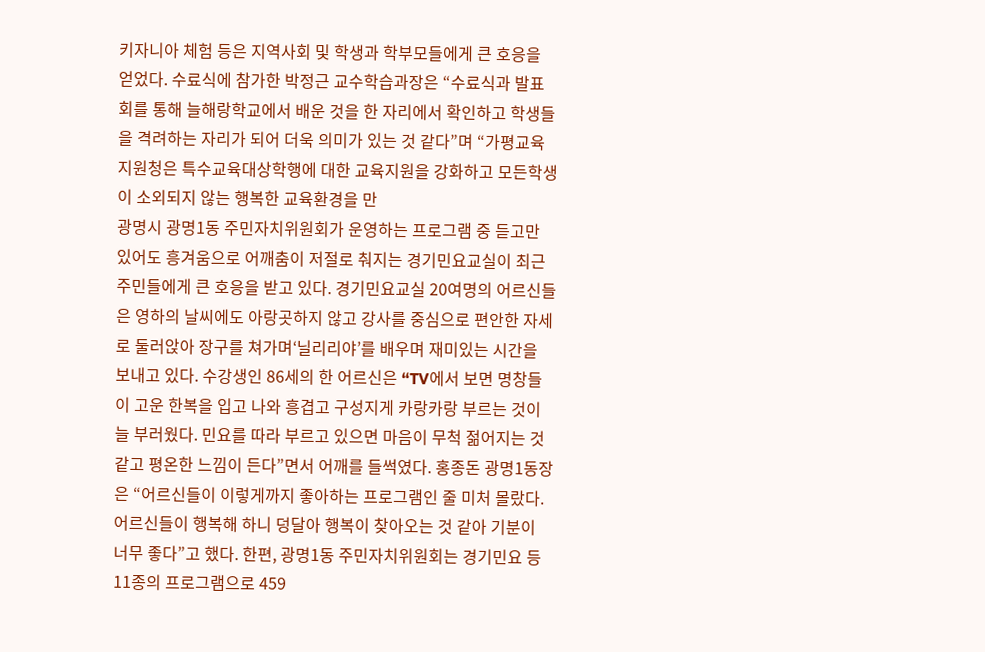키자니아 체험 등은 지역사회 및 학생과 학부모들에게 큰 호응을 얻었다. 수료식에 참가한 박정근 교수학습과장은 “수료식과 발표회를 통해 늘해랑학교에서 배운 것을 한 자리에서 확인하고 학생들을 격려하는 자리가 되어 더욱 의미가 있는 것 같다”며 “가평교육지원청은 특수교육대상학행에 대한 교육지원을 강화하고 모든학생이 소외되지 않는 행복한 교육환경을 만
광명시 광명1동 주민자치위원회가 운영하는 프로그램 중 듣고만 있어도 흥겨움으로 어깨춤이 저절로 춰지는 경기민요교실이 최근 주민들에게 큰 호응을 받고 있다. 경기민요교실 20여명의 어르신들은 영하의 날씨에도 아랑곳하지 않고 강사를 중심으로 편안한 자세로 둘러앉아 장구를 쳐가며‘닐리리야’를 배우며 재미있는 시간을 보내고 있다. 수강생인 86세의 한 어르신은 “TV에서 보면 명창들이 고운 한복을 입고 나와 흥겹고 구성지게 카랑카랑 부르는 것이 늘 부러웠다. 민요를 따라 부르고 있으면 마음이 무척 젊어지는 것 같고 평온한 느낌이 든다”면서 어깨를 들썩였다. 홍종돈 광명1동장은 “어르신들이 이렇게까지 좋아하는 프로그램인 줄 미처 몰랐다. 어르신들이 행복해 하니 덩달아 행복이 찾아오는 것 같아 기분이 너무 좋다”고 했다. 한편, 광명1동 주민자치위원회는 경기민요 등 11종의 프로그램으로 459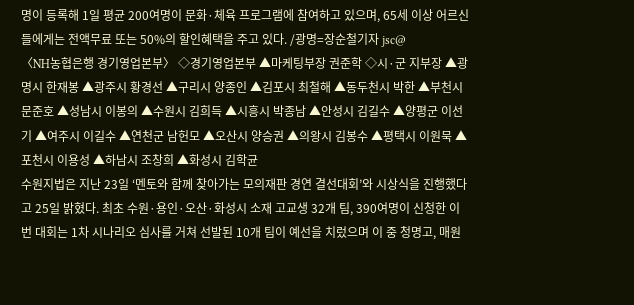명이 등록해 1일 평균 200여명이 문화·체육 프로그램에 참여하고 있으며, 65세 이상 어르신들에게는 전액무료 또는 50%의 할인혜택을 주고 있다. /광명=장순철기자 jsc@
〈NH농협은행 경기영업본부〉 ◇경기영업본부 ▲마케팅부장 권준학 ◇시·군 지부장 ▲광명시 한재봉 ▲광주시 황경선 ▲구리시 양종인 ▲김포시 최철해 ▲동두천시 박한 ▲부천시 문준호 ▲성남시 이봉의 ▲수원시 김희득 ▲시흥시 박종남 ▲안성시 김길수 ▲양평군 이선기 ▲여주시 이길수 ▲연천군 남헌모 ▲오산시 양승권 ▲의왕시 김봉수 ▲평택시 이원묵 ▲포천시 이용성 ▲하남시 조창희 ▲화성시 김학균
수원지법은 지난 23일 ‘멘토와 함께 찾아가는 모의재판 경연 결선대회’와 시상식을 진행했다고 25일 밝혔다. 최초 수원·용인·오산·화성시 소재 고교생 32개 팀, 390여명이 신청한 이번 대회는 1차 시나리오 심사를 거쳐 선발된 10개 팀이 예선을 치렀으며 이 중 청명고, 매원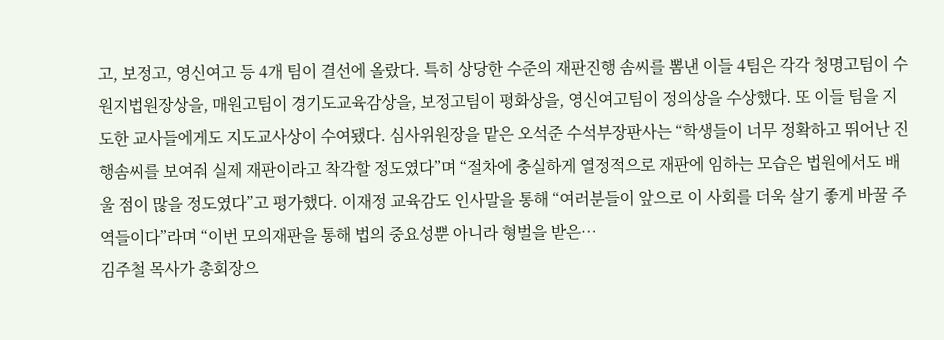고, 보정고, 영신여고 등 4개 팀이 결선에 올랐다. 특히 상당한 수준의 재판진행 솜씨를 뽐낸 이들 4팀은 각각 청명고팀이 수원지법원장상을, 매원고팀이 경기도교육감상을, 보정고팀이 평화상을, 영신여고팀이 정의상을 수상했다. 또 이들 팀을 지도한 교사들에게도 지도교사상이 수여됐다. 심사위원장을 맡은 오석준 수석부장판사는 “학생들이 너무 정확하고 뛰어난 진행솜씨를 보여줘 실제 재판이라고 착각할 정도였다”며 “절차에 충실하게 열정적으로 재판에 임하는 모습은 법원에서도 배울 점이 많을 정도였다”고 평가했다. 이재정 교육감도 인사말을 통해 “여러분들이 앞으로 이 사회를 더욱 살기 좋게 바꿀 주역들이다”라며 “이번 모의재판을 통해 법의 중요성뿐 아니라 형벌을 받은…
김주철 목사가 총회장으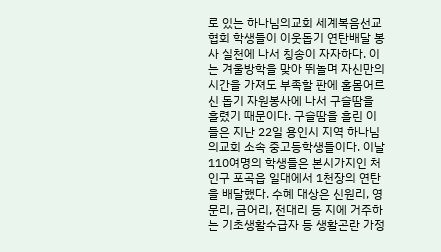로 있는 하나님의교회 세계복음선교협회 학생들이 이웃돕기 연탄배달 봉사 실천에 나서 칭송이 자자하다. 이는 겨울방학을 맞아 뛰놀며 자신만의 시간을 가져도 부족할 판에 홀몸어르신 돕기 자원봉사에 나서 구슬땀을 흘렸기 때문이다. 구슬땀을 흘린 이들은 지난 22일 용인시 지역 하나님의교회 소속 중고등학생들이다. 이날 110여명의 학생들은 본시가지인 처인구 포곡읍 일대에서 1천장의 연탄을 배달했다. 수혜 대상은 신원리, 영문리, 금어리, 전대리 등 지에 거주하는 기초생활수급자 등 생활곤란 가정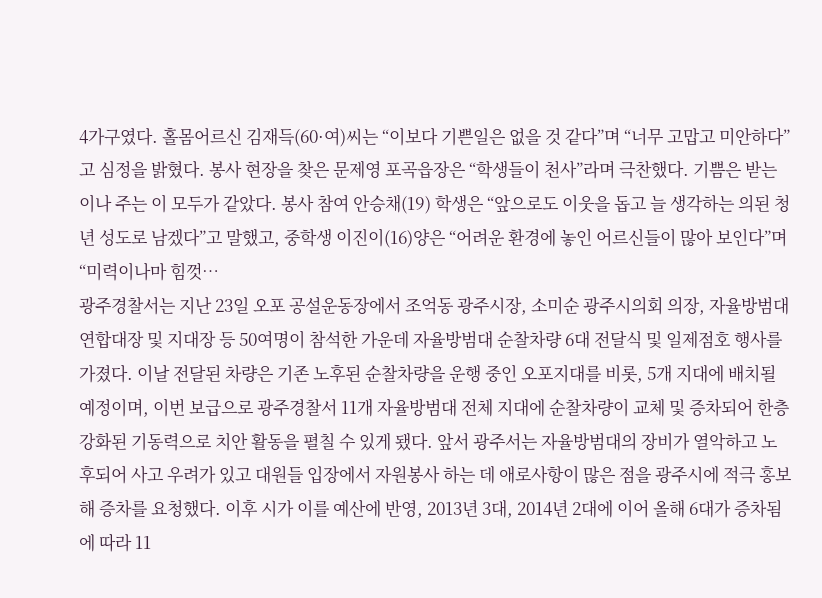4가구였다. 홀몸어르신 김재득(60·여)씨는 “이보다 기쁜일은 없을 것 같다”며 “너무 고맙고 미안하다”고 심정을 밝혔다. 봉사 현장을 찾은 문제영 포곡읍장은 “학생들이 천사”라며 극찬했다. 기쁨은 받는 이나 주는 이 모두가 같았다. 봉사 참여 안승채(19) 학생은 “앞으로도 이웃을 돕고 늘 생각하는 의된 청년 성도로 남겠다”고 말했고, 중학생 이진이(16)양은 “어려운 환경에 놓인 어르신들이 많아 보인다”며 “미력이나마 힘껏…
광주경찰서는 지난 23일 오포 공설운동장에서 조억동 광주시장, 소미순 광주시의회 의장, 자율방범대 연합대장 및 지대장 등 50여명이 참석한 가운데 자율방범대 순찰차량 6대 전달식 및 일제점호 행사를 가졌다. 이날 전달된 차량은 기존 노후된 순찰차량을 운행 중인 오포지대를 비롯, 5개 지대에 배치될 예정이며, 이번 보급으로 광주경찰서 11개 자율방범대 전체 지대에 순찰차량이 교체 및 증차되어 한층 강화된 기동력으로 치안 활동을 펼칠 수 있게 됐다. 앞서 광주서는 자율방범대의 장비가 열악하고 노후되어 사고 우려가 있고 대원들 입장에서 자원봉사 하는 데 애로사항이 많은 점을 광주시에 적극 홍보해 증차를 요청했다. 이후 시가 이를 예산에 반영, 2013년 3대, 2014년 2대에 이어 올해 6대가 증차됨에 따라 11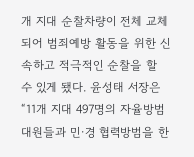개 지대 순찰차량이 전체 교체되어 범죄예방 활동을 위한 신속하고 적극적인 순찰을 할 수 있게 됐다. 윤성태 서장은 “11개 지대 497명의 자율방범대원들과 민·경 협력방범을 한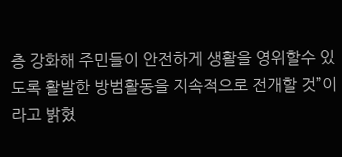층 강화해 주민들이 안전하게 생활을 영위할수 있도록 활발한 방범활동을 지속적으로 전개할 것”이라고 밝혔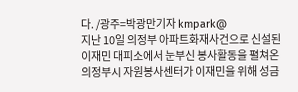다. /광주=박광만기자 kmpark@
지난 10일 의정부 아파트화재사건으로 신설된 이재민 대피소에서 눈부신 봉사활동을 펼쳐온 의정부시 자원봉사센터가 이재민을 위해 성금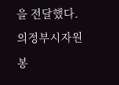을 전달했다. 의정부시자원봉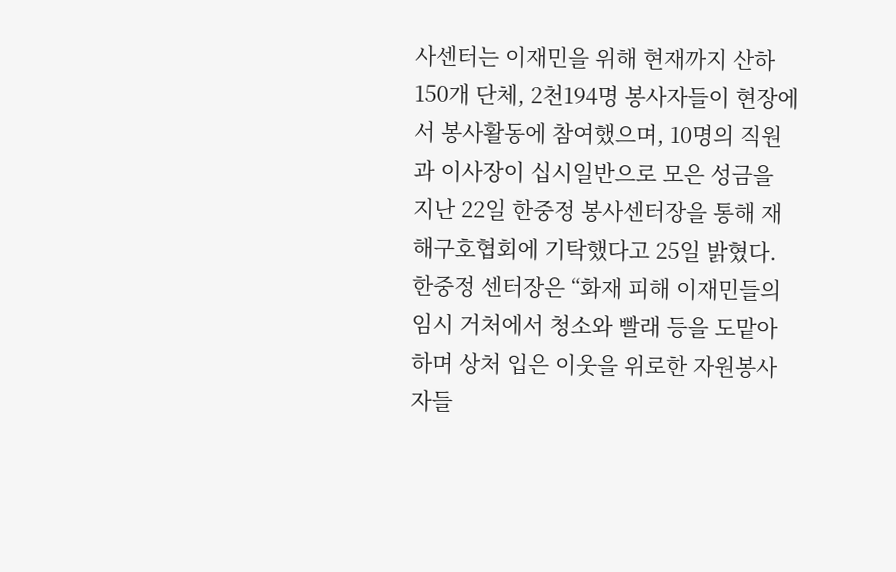사센터는 이재민을 위해 현재까지 산하 150개 단체, 2천194명 봉사자들이 현장에서 봉사활동에 참여했으며, 10명의 직원과 이사장이 십시일반으로 모은 성금을 지난 22일 한중정 봉사센터장을 통해 재해구호협회에 기탁했다고 25일 밝혔다. 한중정 센터장은 “화재 피해 이재민들의 임시 거처에서 청소와 빨래 등을 도맡아 하며 상처 입은 이웃을 위로한 자원봉사자들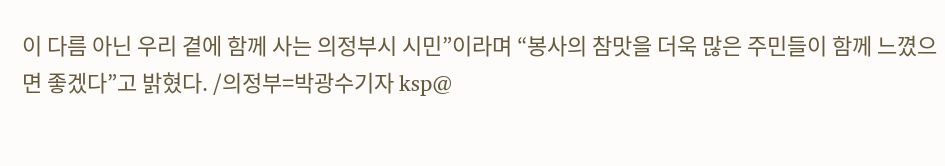이 다름 아닌 우리 곁에 함께 사는 의정부시 시민”이라며 “봉사의 참맛을 더욱 많은 주민들이 함께 느꼈으면 좋겠다”고 밝혔다. /의정부=박광수기자 ksp@